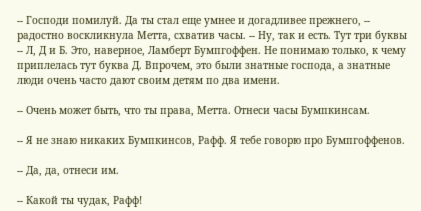-- Господи помилуй. Да ты стал еще умнее и догадливее прежнего, -- радостно воскликнула Метта, схватив часы. -- Ну, так и есть. Тут три буквы -- Л, Д и Б. Это, наверное, Ламберт Бумпгоффен. Не понимаю только, к чему приплелась тут буква Д. Впрочем, это были знатные господа, а знатные люди очень часто дают своим детям по два имени.

-- Очень может быть, что ты права, Метта. Отнеси часы Бумпкинсам.

-- Я не знаю никаких Бумпкинсов, Рафф. Я тебе говорю про Бумпгоффенов.

-- Да, да, отнеси им.

-- Какой ты чудак, Рафф!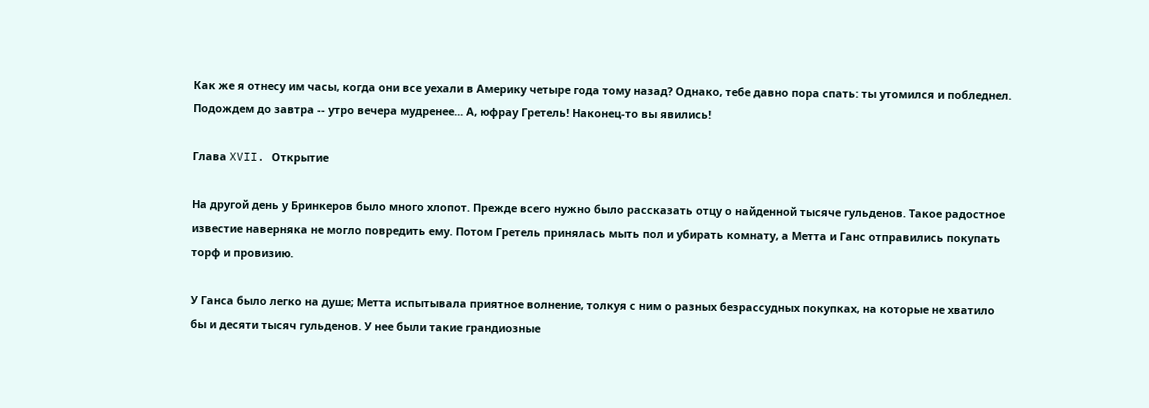Как же я отнесу им часы, когда они все уехали в Америку четыре года тому назад? Однако, тебе давно пора спать: ты утомился и побледнел. Подождем до завтра -- утро вечера мудренее... А, юфрау Гретель! Наконец-то вы явились!

Глава XVII. Открытие

На другой день у Бринкеров было много хлопот. Прежде всего нужно было рассказать отцу о найденной тысяче гульденов. Такое радостное известие наверняка не могло повредить ему. Потом Гретель принялась мыть пол и убирать комнату, а Метта и Ганс отправились покупать торф и провизию.

У Ганса было легко на душе; Метта испытывала приятное волнение, толкуя с ним о разных безрассудных покупках, на которые не хватило бы и десяти тысяч гульденов. У нее были такие грандиозные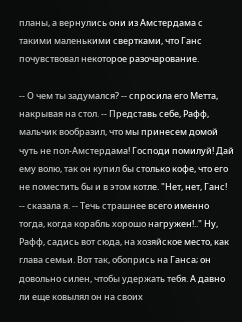планы, а вернулись они из Амстердама с такими маленькими свертками, что Ганс почувствовал некоторое разочарование.

-- О чем ты задумался? -- спросила его Метта, накрывая на стол. -- Представь себе, Рафф, мальчик вообразил, что мы принесем домой чуть не пол-Амстердама! Господи помилуй! Дай ему волю, так он купил бы столько кофе, что его не поместить бы и в этом котле. "Нет, нет, Ганс! -- сказала я. -- Течь страшнее всего именно тогда, когда корабль хорошо нагружен!.." Ну, Рафф, садись вот сюда, на хозяйское место, как глава семьи. Вот так, обопрись на Ганса; он довольно силен, чтобы удержать тебя. А давно ли еще ковылял он на своих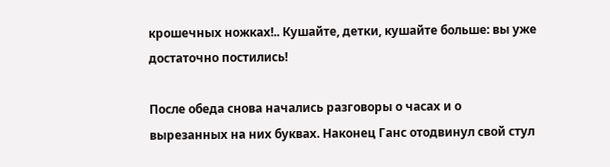крошечных ножках!.. Кушайте, детки, кушайте больше: вы уже достаточно постились!

После обеда снова начались разговоры о часах и о вырезанных на них буквах. Наконец Ганс отодвинул свой стул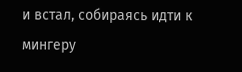и встал, собираясь идти к мингеру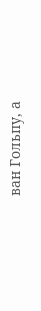ван Гольпу, а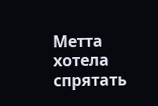Метта хотела спрятать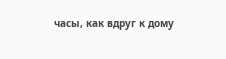часы, как вдруг к дому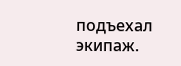подъехал экипаж.